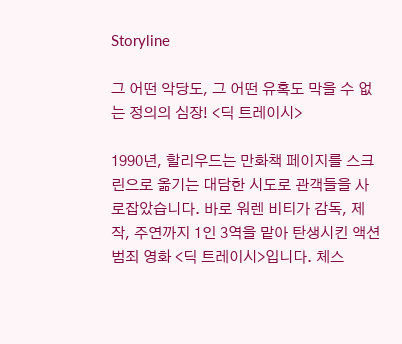Storyline

그 어떤 악당도, 그 어떤 유혹도 막을 수 없는 정의의 심장! <딕 트레이시>

1990년, 할리우드는 만화책 페이지를 스크린으로 옮기는 대담한 시도로 관객들을 사로잡았습니다. 바로 워렌 비티가 감독, 제작, 주연까지 1인 3역을 맡아 탄생시킨 액션 범죄 영화 <딕 트레이시>입니다. 체스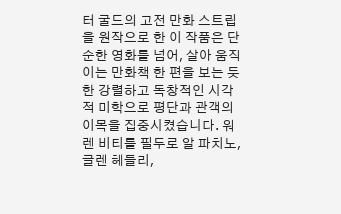터 굴드의 고전 만화 스트립을 원작으로 한 이 작품은 단순한 영화를 넘어, 살아 움직이는 만화책 한 편을 보는 듯한 강렬하고 독창적인 시각적 미학으로 평단과 관객의 이목을 집중시켰습니다. 워렌 비티를 필두로 알 파치노, 글렌 헤들리,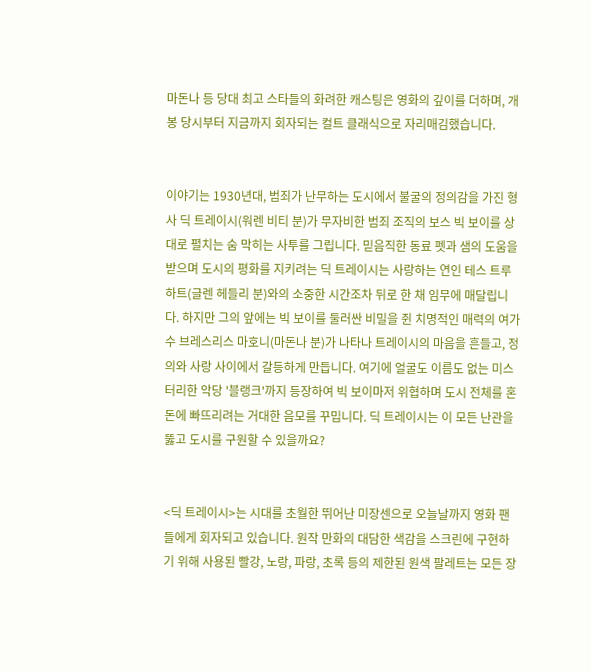마돈나 등 당대 최고 스타들의 화려한 캐스팅은 영화의 깊이를 더하며, 개봉 당시부터 지금까지 회자되는 컬트 클래식으로 자리매김했습니다.


이야기는 1930년대, 범죄가 난무하는 도시에서 불굴의 정의감을 가진 형사 딕 트레이시(워렌 비티 분)가 무자비한 범죄 조직의 보스 빅 보이를 상대로 펼치는 숨 막히는 사투를 그립니다. 믿음직한 동료 펫과 샘의 도움을 받으며 도시의 평화를 지키려는 딕 트레이시는 사랑하는 연인 테스 트루하트(글렌 헤들리 분)와의 소중한 시간조차 뒤로 한 채 임무에 매달립니다. 하지만 그의 앞에는 빅 보이를 둘러싼 비밀을 쥔 치명적인 매력의 여가수 브레스리스 마호니(마돈나 분)가 나타나 트레이시의 마음을 흔들고, 정의와 사랑 사이에서 갈등하게 만듭니다. 여기에 얼굴도 이름도 없는 미스터리한 악당 '블랭크'까지 등장하여 빅 보이마저 위협하며 도시 전체를 혼돈에 빠뜨리려는 거대한 음모를 꾸밉니다. 딕 트레이시는 이 모든 난관을 뚫고 도시를 구원할 수 있을까요?


<딕 트레이시>는 시대를 초월한 뛰어난 미장센으로 오늘날까지 영화 팬들에게 회자되고 있습니다. 원작 만화의 대담한 색감을 스크린에 구현하기 위해 사용된 빨강, 노랑, 파랑, 초록 등의 제한된 원색 팔레트는 모든 장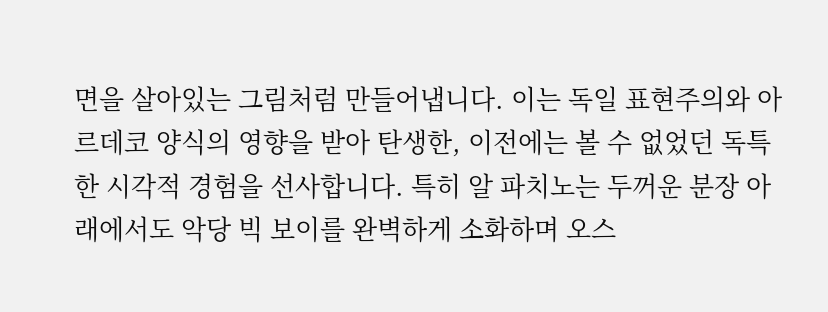면을 살아있는 그림처럼 만들어냅니다. 이는 독일 표현주의와 아르데코 양식의 영향을 받아 탄생한, 이전에는 볼 수 없었던 독특한 시각적 경험을 선사합니다. 특히 알 파치노는 두꺼운 분장 아래에서도 악당 빅 보이를 완벽하게 소화하며 오스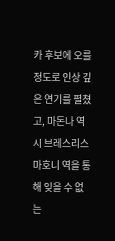카 후보에 오를 정도로 인상 깊은 연기를 펼쳤고, 마돈나 역시 브레스리스 마호니 역을 통해 잊을 수 없는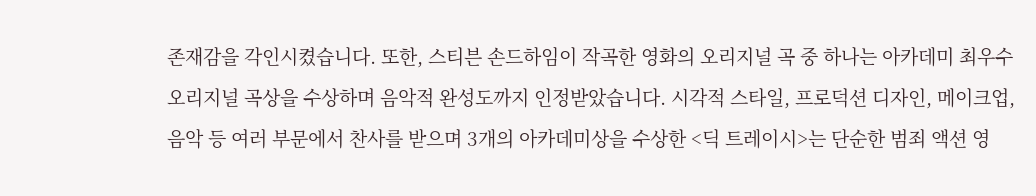존재감을 각인시켰습니다. 또한, 스티븐 손드하임이 작곡한 영화의 오리지널 곡 중 하나는 아카데미 최우수 오리지널 곡상을 수상하며 음악적 완성도까지 인정받았습니다. 시각적 스타일, 프로덕션 디자인, 메이크업, 음악 등 여러 부문에서 찬사를 받으며 3개의 아카데미상을 수상한 <딕 트레이시>는 단순한 범죄 액션 영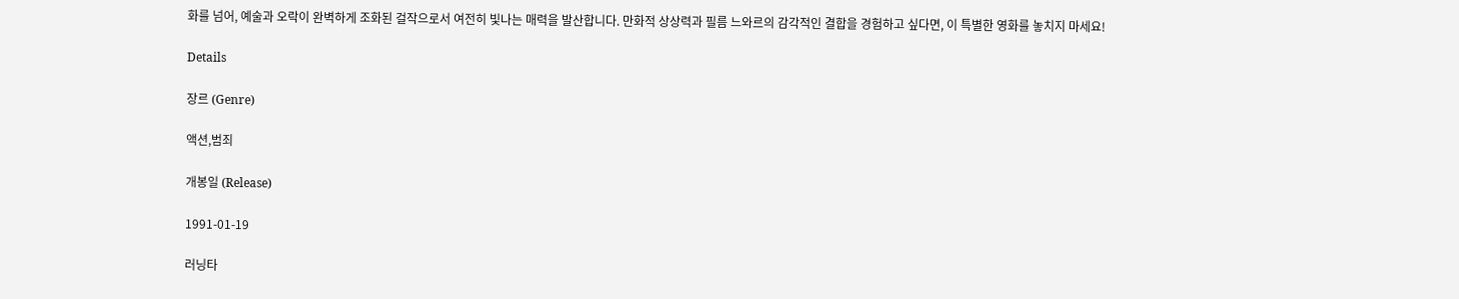화를 넘어, 예술과 오락이 완벽하게 조화된 걸작으로서 여전히 빛나는 매력을 발산합니다. 만화적 상상력과 필름 느와르의 감각적인 결합을 경험하고 싶다면, 이 특별한 영화를 놓치지 마세요!

Details

장르 (Genre)

액션,범죄

개봉일 (Release)

1991-01-19

러닝타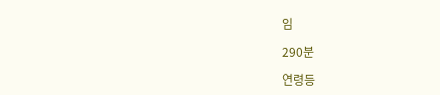임

290분

연령등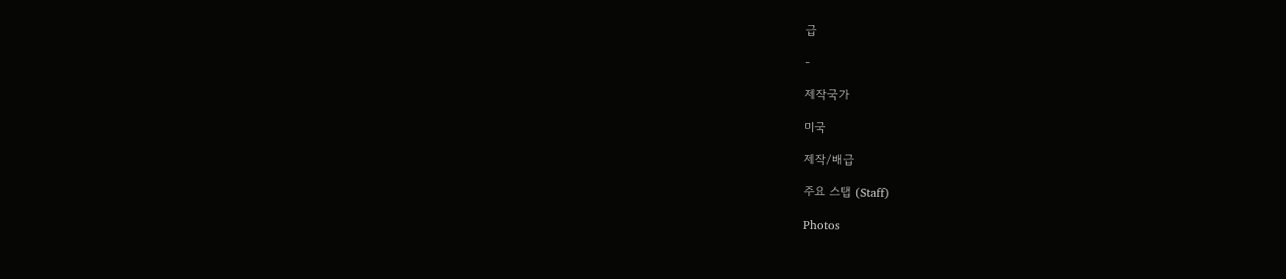급

-

제작국가

미국

제작/배급

주요 스탭 (Staff)

Photos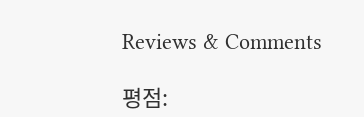Reviews & Comments

평점: